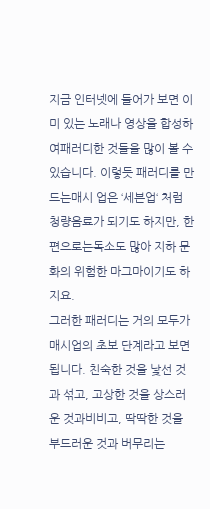지금 인터넷에 들어가 보면 이미 있는 노래나 영상을 합성하여패러디한 것들을 많이 볼 수 있습니다. 이렇듯 패러디를 만드는매시 업은 ‘세븐업‘ 처럼 청량음료가 되기도 하지만, 한편으로는독소도 많아 지하 문화의 위험한 마그마이기도 하지요.
그러한 패러디는 거의 모두가 매시업의 초보 단계라고 보면 됩니다. 친숙한 것을 낯선 것과 섞고, 고상한 것을 상스러운 것과비비고, 딱딱한 것을 부드러운 것과 버무리는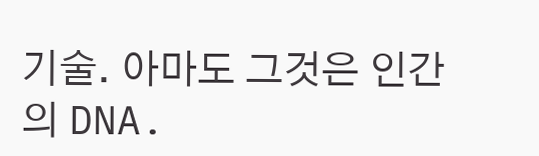기술. 아마도 그것은 인간의 DNA.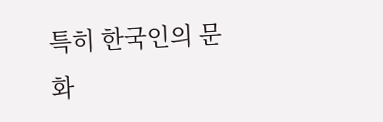특히 한국인의 문화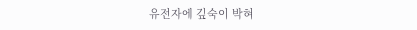유전자에 깊숙이 박혀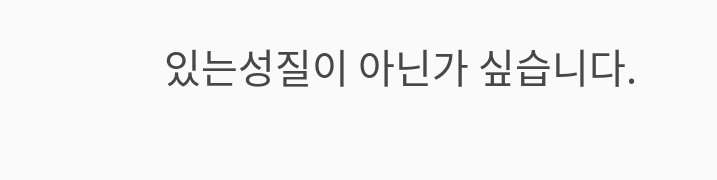있는성질이 아닌가 싶습니다.